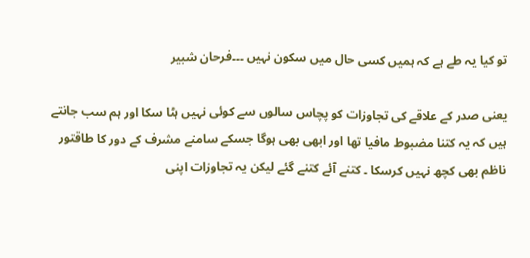تو کیا یہ طے ہے کہ ہمیں کسی حال میں سکون نہیں ۔۔۔فرحان شبیر

یعنی صدر کے علاقے کی تجاوزات کو پچاس سالوں سے کوئی نہیں ہٹا سکا اور ہم سب جانتے ہیں کہ یہ کتنا مضبوط مافیا تھا اور ابھی بھی ہوگا جسکے سامنے مشرف کے دور کا طاقتور ناظم بھی کچھ نہیں کرسکا ۔ کتنے آئے کتنے گئے لیکن یہ تجاوزات اپنی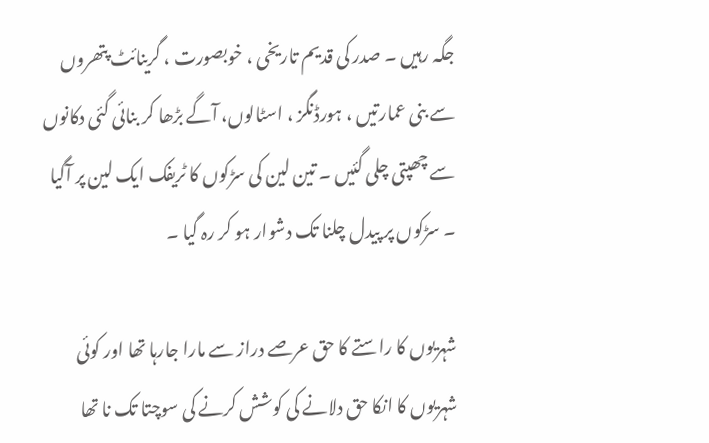جگہ رہیں ۔ صدر کی قدیم تاریخی ، خوبصورت ، گرینائٹ پتھروں سے بنی عمارتیں ، ہورڈنگز ، اسٹالوں، آگے بڑھا کر بنائی گئی دکانوں سے چھپتی چلی گئیں ۔ تین لین کی سڑکوں کا ٹریفک ایک لین پر آگیا ۔ سڑکوں پر پیدل چلنا تک دشوار ہو کر رہ گیا ۔

شہریوں کا راستے کا حق عرصے دراز سے مارا جارہا تھا اور کوئی شہریوں کا انکا حق دلانے کی کوشش کرنے کی سوچتا تک نا تھا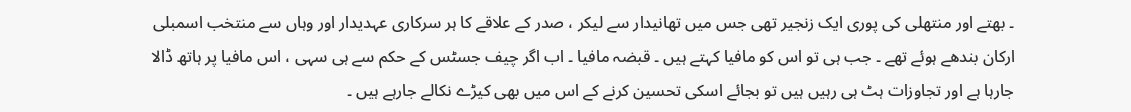۔ بھتے اور منتھلی کی پوری ایک زنجیر تھی جس میں تھانیدار سے لیکر ، صدر کے علاقے کا ہر سرکاری عہدیدار اور وہاں سے منتخب اسمبلی ارکان بندھے ہوئے تھے ۔ جب ہی تو اس کو مافیا کہتے ہیں ۔ قبضہ مافیا ۔ اب اگر چیف جسٹس کے حکم سے ہی سہی ، اس مافیا پر ہاتھ ڈالا جارہا ہے اور تجاوزات ہٹ ہی رہیں ہیں تو بجائے اسکی تحسین کرنے کے اس میں بھی کیڑے نکالے جارہے ہیں ۔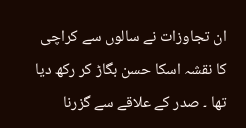ان تجاوزات نے سالوں سے کراچی کا نقشہ اسکا حسن بگاڑ کر رکھ دیا تھا ۔ صدر کے علاقے سے گزرنا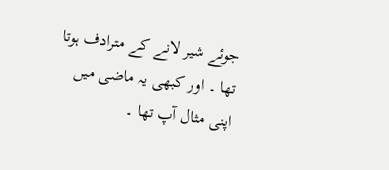جوئے شیر لانے کے مترادف ہوتا تھا ۔ اور کبھی یہ ماضی میں اپنی مثال آپ تھا ۔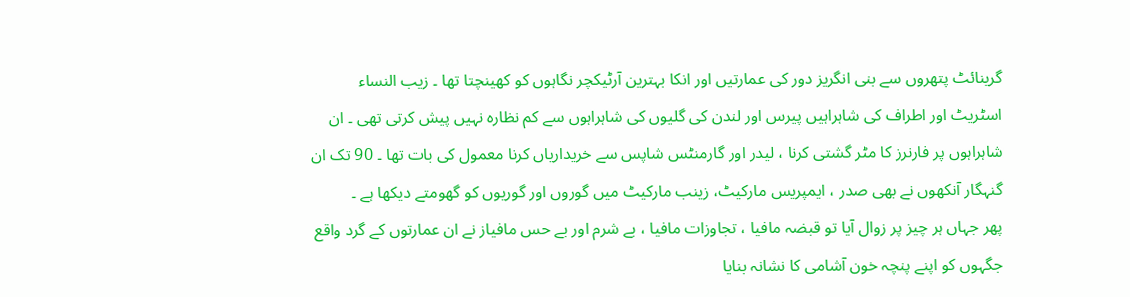گرینائٹ پتھروں سے بنی انگریز دور کی عمارتیں اور انکا بہترین آرٹیکچر نگاہوں کو کھینچتا تھا ۔ زیب النساء اسٹریٹ اور اطراف کی شاہراہیں پیرس اور لندن کی گلیوں کی شاہراہوں سے کم نظارہ نہیں پیش کرتی تھی ۔ ان شاہراہوں پر فارنرز کا مٹر گشتی کرنا ، لیدر اور گارمنٹس شاپس سے خریداریاں کرنا معمول کی بات تھا ۔ 90 تک ان گنہگار آنکھوں نے بھی صدر ، ایمپریس مارکیٹ، زینب مارکیٹ میں گوروں اور گوریوں کو گھومتے دیکھا ہے ۔
پھر جہاں ہر چیز پر زوال آیا تو قبضہ مافیا ، تجاوزات مافیا ، بے شرم اور بے حس مافیاز نے ان عمارتوں کے گرد واقع جگہوں کو اپنے پنچہ خون آشامی کا نشانہ بنایا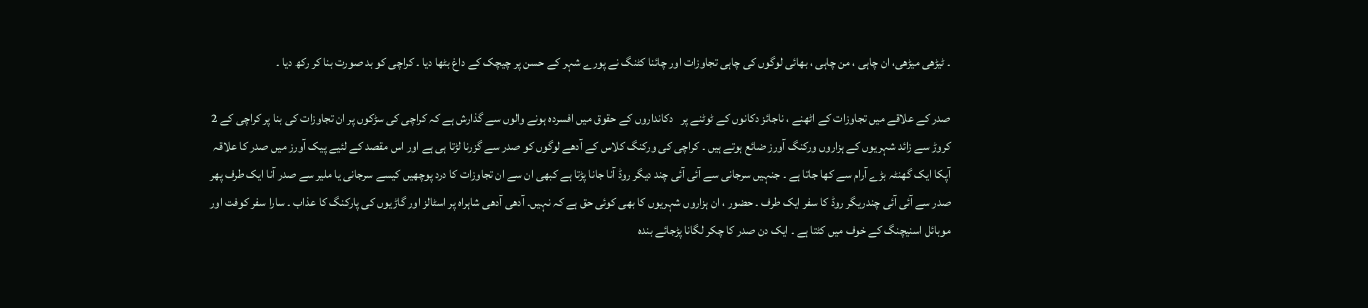۔ ٹیڑھی میڑھی، ان چاہی ، من چاہی ، بھائی لوگوں کی چاہی تجاوزات اور چائنا کٹنگ نے پورے شہر کے حسن پر چیچک کے داغ بٹھا دیا ۔ کراچی کو بد صورت بنا کر رکھ دیا ۔

صدر کے علاقے میں تجاوزات کے اٹھنے ، ناجائز دکانوں کے ٹوٹنے پر   دکانداروں کے حقوق میں افسردہ ہونے والوں سے گذارش ہے کہ کراچی کی سڑکوں پر ان تجاوزات کی بنا پر کراچی کے 2 کروڑ سے زائد شہریوں کے ہزاروں ورکنگ آورز ضائع ہوتے ہیں ۔ کراچی کی ورکنگ کلاس کے آدھے لوگوں کو صدر سے گزرنا لڑتا ہی ہے اور اس مقصد کے لئیے پیک آورز میں صدر کا علاقہ آپکا ایک گھنٹہ بڑے آرام سے کھا جاتا ہے ۔ جنہیں سرجانی سے آئی آئی چند دیگر روڈ آنا جانا پڑتا ہے کبھی ان سے ان تجاوزات کا درد پوچھیں کیسے سرجانی یا ملیر سے صدر آنا ایک طرف پھر صدر سے آئی آئی چندریگر روڈ کا سفر ایک طرف ۔ حضور ، ان ہزاروں شہریوں کا بھی کوئی حق ہے کہ نہیں۔ آدھی آدھی شاہراہ پر اسٹالز اور گاڑیوں کی پارکنگ کا عذاب ۔ سارا سفر کوفت اور موبائل اسنیچنگ کے خوف میں کٹتا ہے ۔ ایک دن صدر کا چکر لگانا پڑجائے بندہ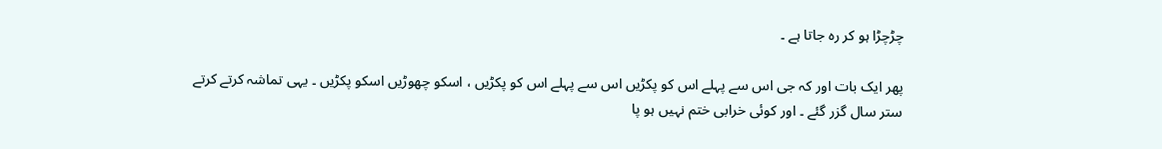چڑچڑا ہو کر رہ جاتا ہے ۔

پھر ایک بات اور کہ جی اس سے پہلے اس کو پکڑیں اس سے پہلے اس کو پکڑیں ، اسکو چھوڑیں اسکو پکڑیں ۔ یہی تماشہ کرتے کرتے ستر سال گزر گئے ۔ اور کوئی خرابی ختم نہیں ہو پا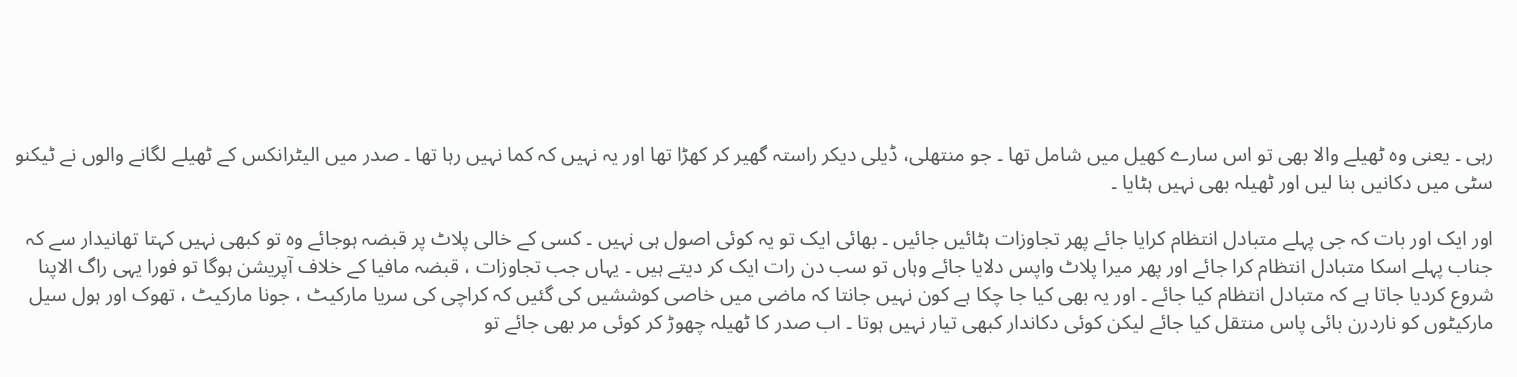رہی ۔ یعنی وہ ٹھیلے والا بھی تو اس سارے کھیل میں شامل تھا ۔ جو منتھلی، ڈیلی دیکر راستہ گھیر کر کھڑا تھا اور یہ نہیں کہ کما نہیں رہا تھا ۔ صدر میں الیٹرانکس کے ٹھیلے لگانے والوں نے ٹیکنو سٹی میں دکانیں بنا لیں اور ٹھیلہ بھی نہیں ہٹایا ۔

اور ایک اور بات کہ جی پہلے متبادل انتظام کرایا جائے پھر تجاوزات ہٹائیں جائیں ۔ بھائی ایک تو یہ کوئی اصول ہی نہیں ۔ کسی کے خالی پلاٹ پر قبضہ ہوجائے وہ تو کبھی نہیں کہتا تھانیدار سے کہ جناب پہلے اسکا متبادل انتظام کرا جائے اور پھر میرا پلاٹ واپس دلایا جائے وہاں تو سب دن رات ایک کر دیتے ہیں ۔ یہاں جب تجاوزات ، قبضہ مافیا کے خلاف آپریشن ہوگا تو فورا یہی راگ الاپنا شروع کردیا جاتا ہے کہ متبادل انتظام کیا جائے ۔ اور یہ بھی کیا جا چکا ہے کون نہیں جانتا کہ ماضی میں خاصی کوششیں کی گئیں کہ کراچی کی سریا مارکیٹ ، جونا مارکیٹ ، تھوک اور ہول سیل مارکیٹوں کو ناردرن بائی پاس منتقل کیا جائے لیکن کوئی دکاندار کبھی تیار نہیں ہوتا ۔ اب صدر کا ٹھیلہ چھوڑ کر کوئی مر بھی جائے تو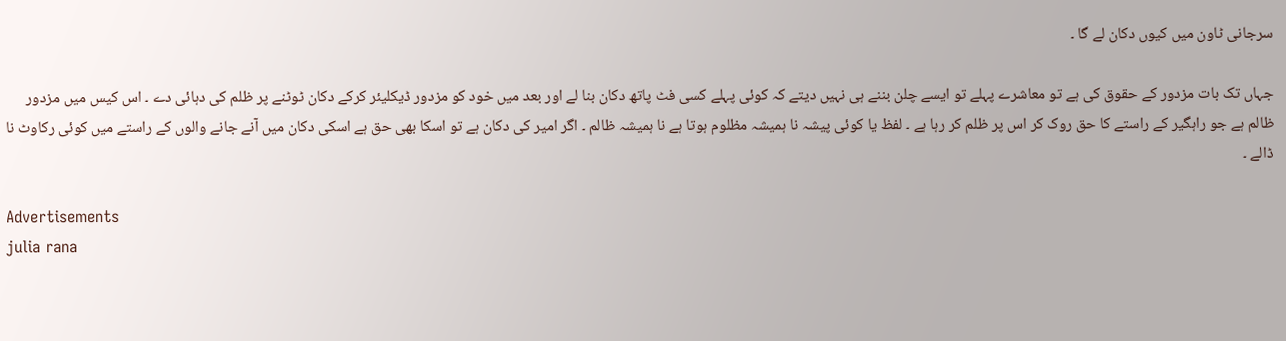سرجانی ٹاون میں کیوں دکان لے گا ۔

جہاں تک بات مزدور کے حقوق کی ہے تو معاشرے پہلے تو ایسے چلن بننے ہی نہیں دیتے کہ کوئی پہلے کسی فٹ پاتھ دکان بنا لے اور بعد میں خود کو مزدور ڈیکلیئر کرکے دکان ٹوٹنے پر ظلم کی دہائی دے ۔ اس کیس میں مزدور ظالم ہے جو راہگیر کے راستے کا حق روک کر اس پر ظلم کر رہا ہے ۔ لفظ یا کوئی پیشہ نا ہمیشہ مظلوم ہوتا ہے نا ہمیشہ ظالم ۔ اگر امیر کی دکان ہے تو اسکا بھی حق ہے اسکی دکان میں آنے جانے والوں کے راستے میں کوئی رکاوٹ نا ڈالے ۔

Advertisements
julia rana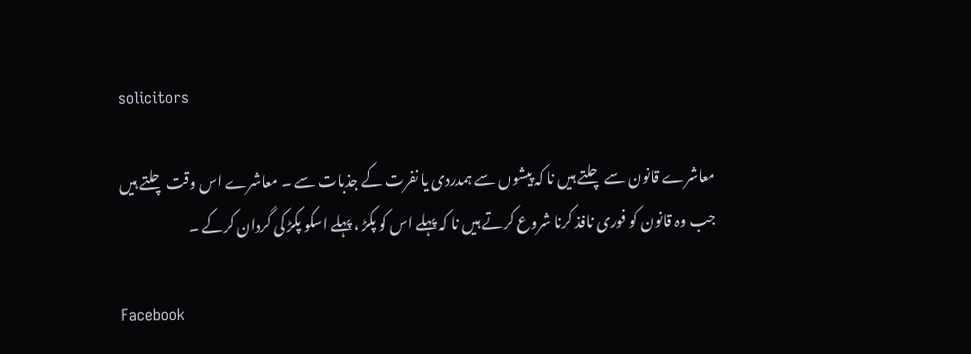solicitors

معاشرے قانون سے چلتے ہیں نا کہ پیشوں سے ہمدردی یا نفرت کے جذبات سے ۔ معاشرے اس وقت چلتے ہیں جب وہ قانون کو فوری نافذ کرنا شروع کرتے ہیں نا کہ پہلے اس کو پکڑ ، پہلے اسکو پکڑ کی گردان کرکے ۔

Facebook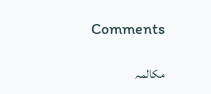Comments

مکالمہ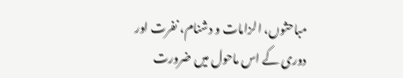مباحثوں، الزامات و دشنام، نفرت اور دوری کے اس ماحول میں ضرورت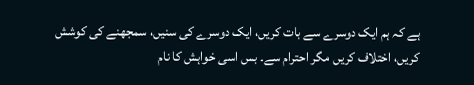ہے کہ ہم ایک دوسرے سے بات کریں، ایک دوسرے کی سنیں، سمجھنے کی کوشش کریں، اختلاف کریں مگر احترام سے۔ بس اسی خواہش کا نام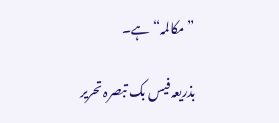”مکالمہ“ ہے۔

بذریعہ فیس بک تبصرہ تحریر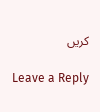کریں

Leave a Reply